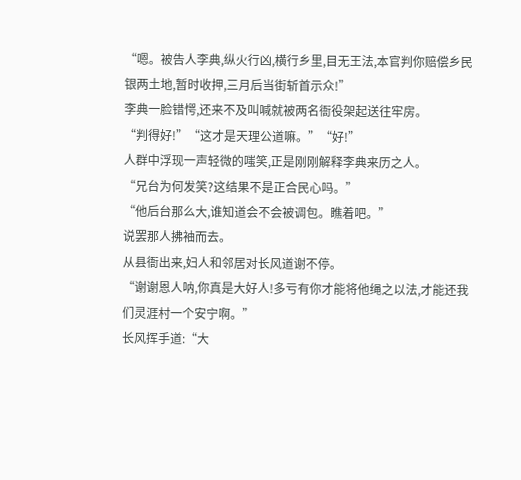“嗯。被告人李典,纵火行凶,横行乡里,目无王法,本官判你赔偿乡民银两土地,暂时收押,三月后当街斩首示众!”
李典一脸错愕,还来不及叫喊就被两名衙役架起送往牢房。
“判得好!”“这才是天理公道嘛。”“好!”
人群中浮现一声轻微的嗤笑,正是刚刚解释李典来历之人。
“兄台为何发笑?这结果不是正合民心吗。”
“他后台那么大,谁知道会不会被调包。瞧着吧。”
说罢那人拂袖而去。
从县衙出来,妇人和邻居对长风道谢不停。
“谢谢恩人呐,你真是大好人!多亏有你才能将他绳之以法,才能还我们灵涯村一个安宁啊。”
长风挥手道:“大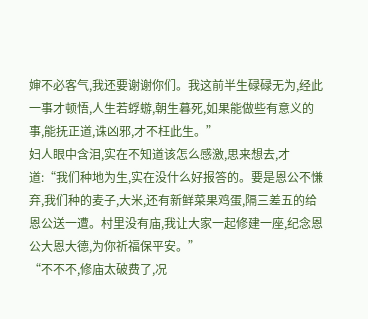婶不必客气,我还要谢谢你们。我这前半生碌碌无为,经此一事才顿悟,人生若蜉蝣,朝生暮死,如果能做些有意义的事,能抚正道,诛凶邪,才不枉此生。”
妇人眼中含泪,实在不知道该怎么感激,思来想去,才道:“我们种地为生,实在没什么好报答的。要是恩公不慊弃,我们种的麦子,大米,还有新鲜菜果鸡蛋,隔三差五的给恩公送一遭。村里没有庙,我让大家一起修建一座,纪念恩公大恩大德,为你祈福保平安。”
“不不不,修庙太破费了,况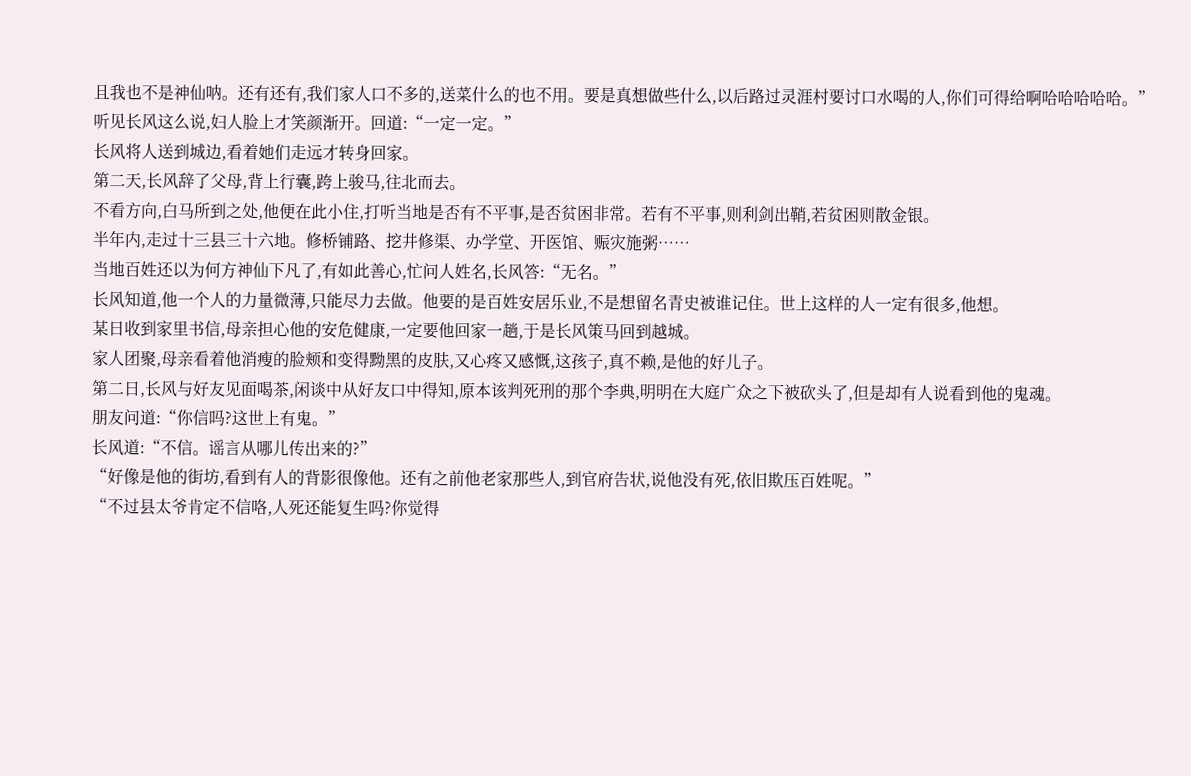且我也不是神仙呐。还有还有,我们家人口不多的,送菜什么的也不用。要是真想做些什么,以后路过灵涯村要讨口水喝的人,你们可得给啊哈哈哈哈哈。”
听见长风这么说,妇人脸上才笑颜渐开。回道:“一定一定。”
长风将人送到城边,看着她们走远才转身回家。
第二天,长风辞了父母,背上行囊,跨上骏马,往北而去。
不看方向,白马所到之处,他便在此小住,打听当地是否有不平事,是否贫困非常。若有不平事,则利剑出鞘,若贫困则散金银。
半年内,走过十三县三十六地。修桥铺路、挖井修渠、办学堂、开医馆、赈灾施粥……
当地百姓还以为何方神仙下凡了,有如此善心,忙问人姓名,长风答:“无名。”
长风知道,他一个人的力量微薄,只能尽力去做。他要的是百姓安居乐业,不是想留名青史被谁记住。世上这样的人一定有很多,他想。
某日收到家里书信,母亲担心他的安危健康,一定要他回家一趟,于是长风策马回到越城。
家人团聚,母亲看着他消瘦的脸颊和变得黝黑的皮肤,又心疼又感慨,这孩子,真不赖,是他的好儿子。
第二日,长风与好友见面喝茶,闲谈中从好友口中得知,原本该判死刑的那个李典,明明在大庭广众之下被砍头了,但是却有人说看到他的鬼魂。
朋友问道:“你信吗?这世上有鬼。”
长风道:“不信。谣言从哪儿传出来的?”
“好像是他的街坊,看到有人的背影很像他。还有之前他老家那些人,到官府告状,说他没有死,依旧欺压百姓呢。”
“不过县太爷肯定不信咯,人死还能复生吗?你觉得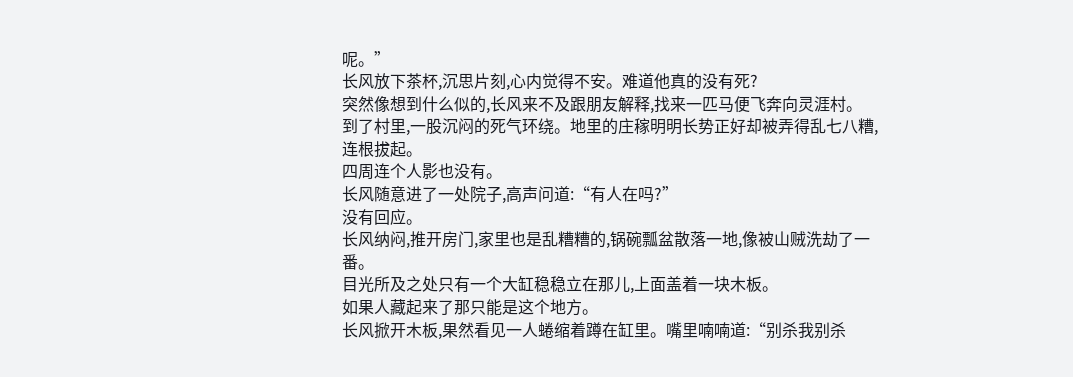呢。”
长风放下茶杯,沉思片刻,心内觉得不安。难道他真的没有死?
突然像想到什么似的,长风来不及跟朋友解释,找来一匹马便飞奔向灵涯村。
到了村里,一股沉闷的死气环绕。地里的庄稼明明长势正好却被弄得乱七八糟,连根拔起。
四周连个人影也没有。
长风随意进了一处院子,高声问道:“有人在吗?”
没有回应。
长风纳闷,推开房门,家里也是乱糟糟的,锅碗瓢盆散落一地,像被山贼洗劫了一番。
目光所及之处只有一个大缸稳稳立在那儿,上面盖着一块木板。
如果人藏起来了那只能是这个地方。
长风掀开木板,果然看见一人蜷缩着蹲在缸里。嘴里喃喃道:“别杀我别杀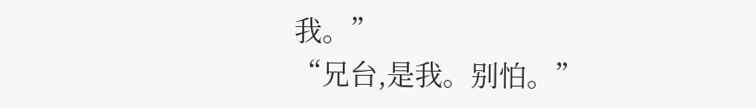我。”
“兄台,是我。别怕。”